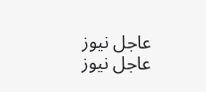عاجل نيوز
عاجل نيوز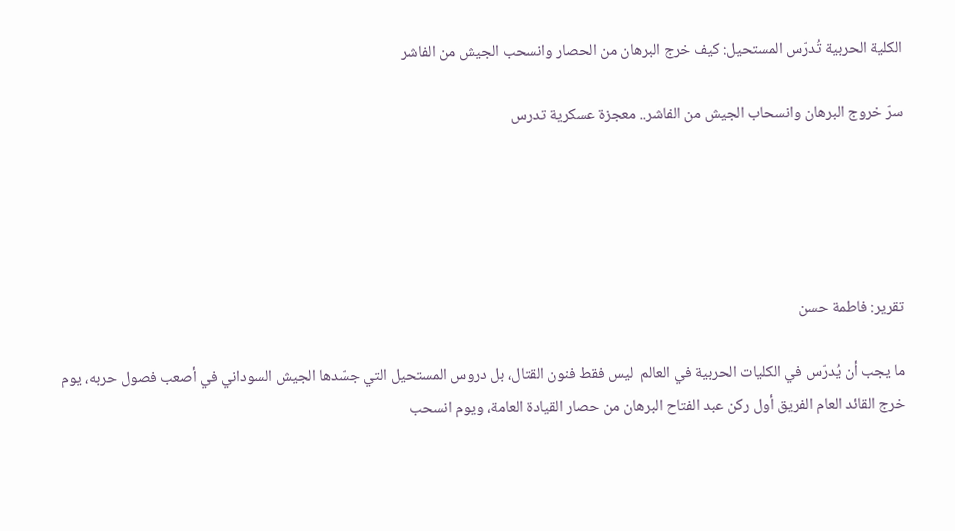الكلية الحربية تُدرّس المستحيل: كيف خرج البرهان من الحصار وانسحب الجيش من الفاشر

سرّ خروج البرهان وانسحاب الجيش من الفاشر.. معجزة عسكرية تدرس





تقرير: فاطمة حسن

ما يجب أن يُدرّس في الكليات الحربية في العالم  ليس فقط فنون القتال، بل دروس المستحيل التي جسّدها الجيش السوداني في أصعب فصول حربه، يوم خرج القائد العام الفريق أول ركن عبد الفتاح البرهان من حصار القيادة العامة، ويوم انسحب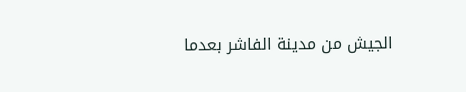الجيش من مدينة الفاشر بعدما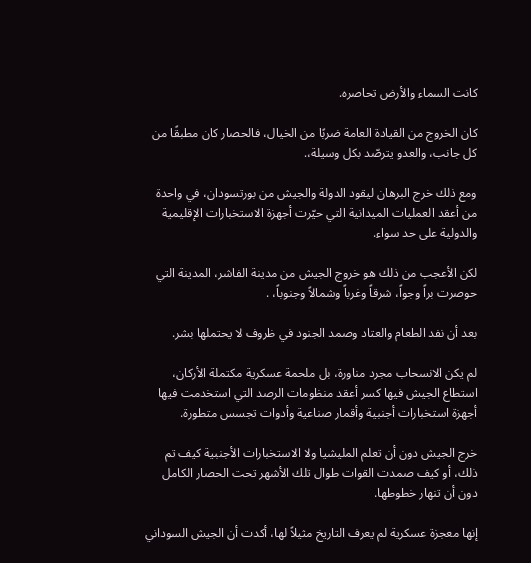كانت السماء والأرض تحاصره.

كان الخروج من القيادة العامة ضربًا من الخيال، فالحصار كان مطبقًا من كل جانب، والعدو يترصّد بكل وسيلة،.

ومع ذلك خرج البرهان ليقود الدولة والجيش من بورتسودان، في واحدة من أعقد العمليات الميدانية التي حيّرت أجهزة الاستخبارات الإقليمية والدولية على حد سواء.

لكن الأعجب من ذلك هو خروج الجيش من مدينة الفاشر، المدينة التي حوصرت براً وجواً، شرقاً وغرباً وشمالاً وجنوباً، .

بعد أن نفد الطعام والعتاد وصمد الجنود في ظروف لا يحتملها بشر.

لم يكن الانسحاب مجرد مناورة، بل ملحمة عسكرية مكتملة الأركان، استطاع الجيش فيها كسر أعقد منظومات الرصد التي استخدمت فيها أجهزة استخبارات أجنبية وأقمار صناعية وأدوات تجسس متطورة.

خرج الجيش دون أن تعلم المليشيا ولا الاستخبارات الأجنبية كيف تم ذلك، أو كيف صمدت القوات طوال تلك الأشهر تحت الحصار الكامل دون أن تنهار خطوطها.

إنها معجزة عسكرية لم يعرف التاريخ مثيلاً لها، أكدت أن الجيش السوداني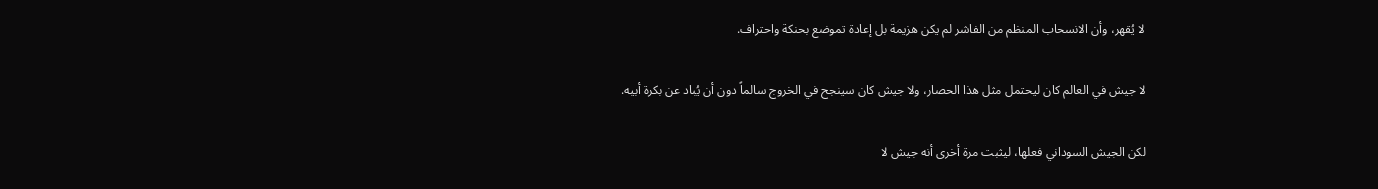لا يُقهر، وأن الانسحاب المنظم من الفاشر لم يكن هزيمة بل إعادة تموضع بحنكة واحتراف.

لا جيش في العالم كان ليحتمل مثل هذا الحصار، ولا جيش كان سينجح في الخروج سالماً دون أن يُباد عن بكرة أبيه.

لكن الجيش السوداني فعلها، ليثبت مرة أخرى أنه جيش لا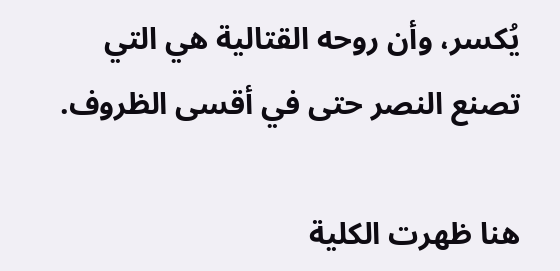يُكسر، وأن روحه القتالية هي التي تصنع النصر حتى في أقسى الظروف.

هنا ظهرت الكلية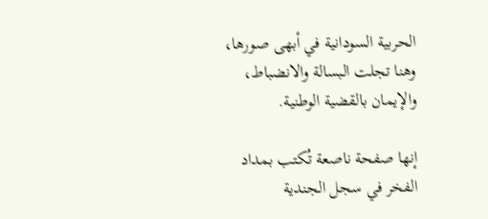الحربية السودانية في أبهى صورها، وهنا تجلت البسالة والانضباط، والإيمان بالقضية الوطنية.

إنها صفحة ناصعة تُكتب بمداد الفخر في سجل الجندية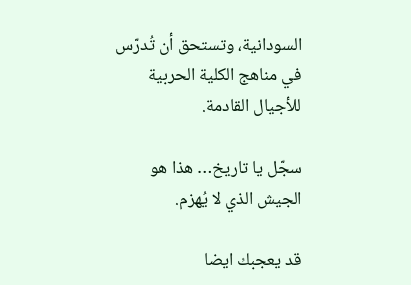السودانية، وتستحق أن تُدرّس في مناهج الكلية الحربية للأجيال القادمة.

سجّل يا تاريخ… هذا هو الجيش الذي لا يُهزم.

قد يعجبك ايضا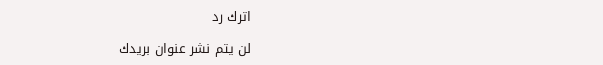اترك رد

لن يتم نشر عنوان بريدك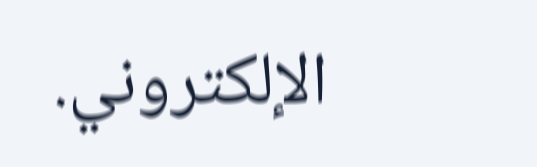الإلكتروني.